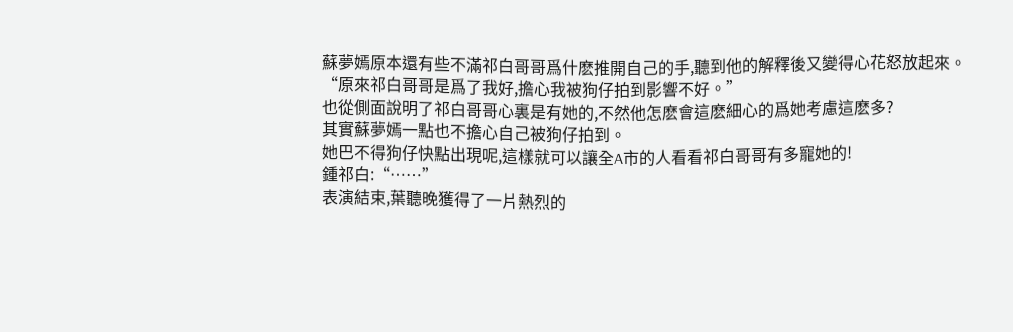蘇夢嫣原本還有些不滿祁白哥哥爲什麽推開自己的手,聽到他的解釋後又變得心花怒放起來。
“原來祁白哥哥是爲了我好,擔心我被狗仔拍到影響不好。”
也從側面說明了祁白哥哥心裏是有她的,不然他怎麽會這麽細心的爲她考慮這麽多?
其實蘇夢嫣一點也不擔心自己被狗仔拍到。
她巴不得狗仔快點出現呢,這樣就可以讓全A市的人看看祁白哥哥有多寵她的!
鍾祁白:“……”
表演結束,葉聽晚獲得了一片熱烈的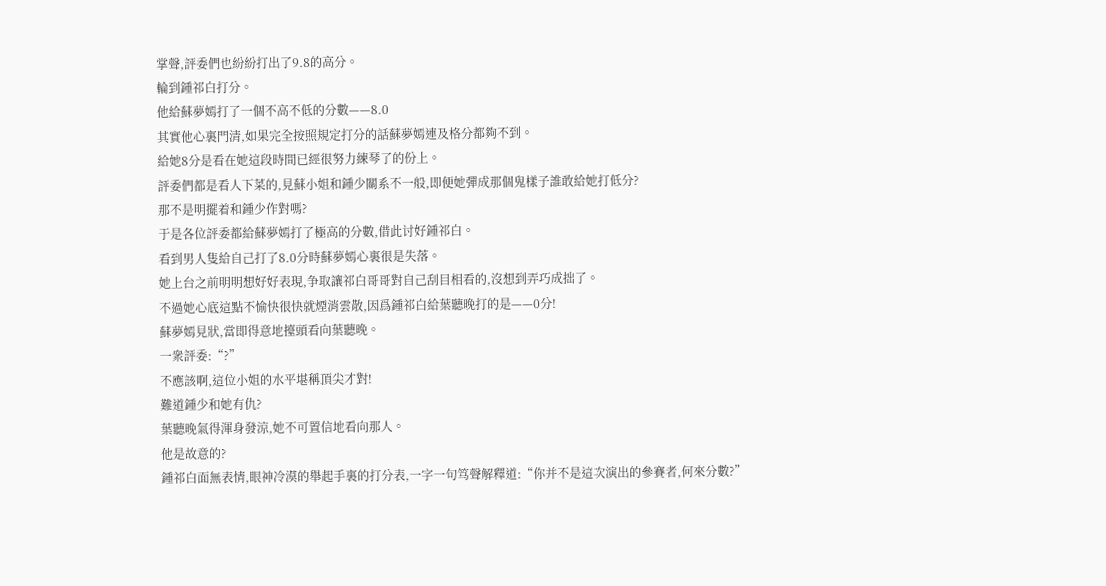掌聲,評委們也紛紛打出了9.8的高分。
輪到鍾祁白打分。
他給蘇夢嫣打了一個不高不低的分數——8.0
其實他心裏門清,如果完全按照規定打分的話蘇夢嫣連及格分都夠不到。
給她8分是看在她這段時間已經很努力練琴了的份上。
評委們都是看人下菜的,見蘇小姐和鍾少關系不一般,即便她彈成那個鬼樣子誰敢給她打低分?
那不是明擺着和鍾少作對嗎?
于是各位評委都給蘇夢嫣打了極高的分數,借此讨好鍾祁白。
看到男人隻給自己打了8.0分時蘇夢嫣心裏很是失落。
她上台之前明明想好好表現,争取讓祁白哥哥對自己刮目相看的,沒想到弄巧成拙了。
不過她心底這點不愉快很快就煙消雲散,因爲鍾祁白給葉聽晚打的是——0分!
蘇夢嫣見狀,當即得意地擡頭看向葉聽晚。
一衆評委:“?”
不應該啊,這位小姐的水平堪稱頂尖才對!
難道鍾少和她有仇?
葉聽晚氣得渾身發涼,她不可置信地看向那人。
他是故意的?
鍾祁白面無表情,眼神冷漠的舉起手裏的打分表,一字一句笃聲解釋道:“你并不是這次演出的參賽者,何來分數?”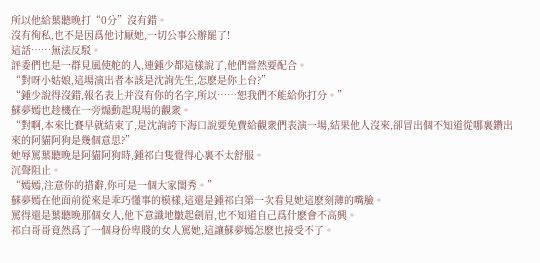所以他給葉聽晚打“0分”沒有錯。
沒有徇私,也不是因爲他讨厭她,一切公事公辦罷了!
這話……無法反駁。
評委們也是一群見風使舵的人,連鍾少都這樣說了,他們當然要配合。
“對呀小姑娘,這場演出者本該是沈詢先生,怎麽是你上台?”
“鍾少說得沒錯,報名表上并沒有你的名字,所以……恕我們不能給你打分。”
蘇夢嫣也趁機在一旁煽動起現場的觀衆。
“對啊,本來比賽早就結束了,是沈詢誇下海口說要免費給觀衆們表演一場,結果他人沒來,卻冒出個不知道從哪裏鑽出來的阿貓阿狗是幾個意思?”
她辱罵葉聽晚是阿貓阿狗時,鍾祁白隻覺得心裏不太舒服。
沉聲阻止。
“嫣嫣,注意你的措辭,你可是一個大家閨秀。”
蘇夢嫣在他面前從來是乖巧懂事的模樣,這還是鍾祁白第一次看見她這麽刻薄的嘴臉。
罵得還是葉聽晚那個女人,他下意識地皺起劍眉,也不知道自己爲什麽會不高興。
祁白哥哥竟然爲了一個身份卑賤的女人罵她,這讓蘇夢嫣怎麽也接受不了。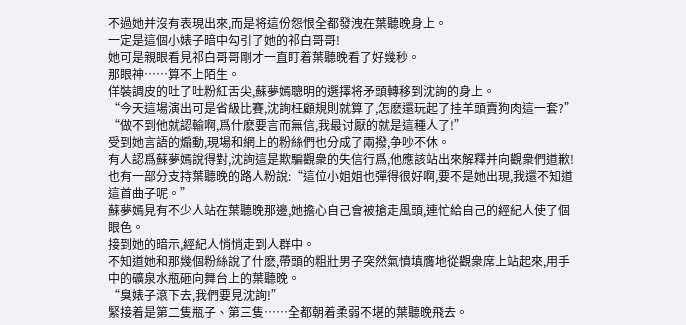不過她并沒有表現出來,而是将這份怨恨全都發洩在葉聽晚身上。
一定是這個小婊子暗中勾引了她的祁白哥哥!
她可是親眼看見祁白哥哥剛才一直盯着葉聽晚看了好幾秒。
那眼神……算不上陌生。
佯裝調皮的吐了吐粉紅舌尖,蘇夢嫣聰明的選擇将矛頭轉移到沈詢的身上。
“今天這場演出可是省級比賽,沈詢枉顧規則就算了,怎麽還玩起了挂羊頭賣狗肉這一套?”
“做不到他就認輸啊,爲什麽要言而無信,我最讨厭的就是這種人了!”
受到她言語的煽動,現場和網上的粉絲們也分成了兩撥,争吵不休。
有人認爲蘇夢嫣說得對,沈詢這是欺騙觀衆的失信行爲,他應該站出來解釋并向觀衆們道歉!
也有一部分支持葉聽晚的路人粉說:“這位小姐姐也彈得很好啊,要不是她出現,我還不知道這首曲子呢。”
蘇夢嫣見有不少人站在葉聽晚那邊,她擔心自己會被搶走風頭,連忙給自己的經紀人使了個眼色。
接到她的暗示,經紀人悄悄走到人群中。
不知道她和那幾個粉絲說了什麽,帶頭的粗壯男子突然氣憤填膺地從觀衆席上站起來,用手中的礦泉水瓶砸向舞台上的葉聽晚。
“臭婊子滾下去,我們要見沈詢!”
緊接着是第二隻瓶子、第三隻……全都朝着柔弱不堪的葉聽晚飛去。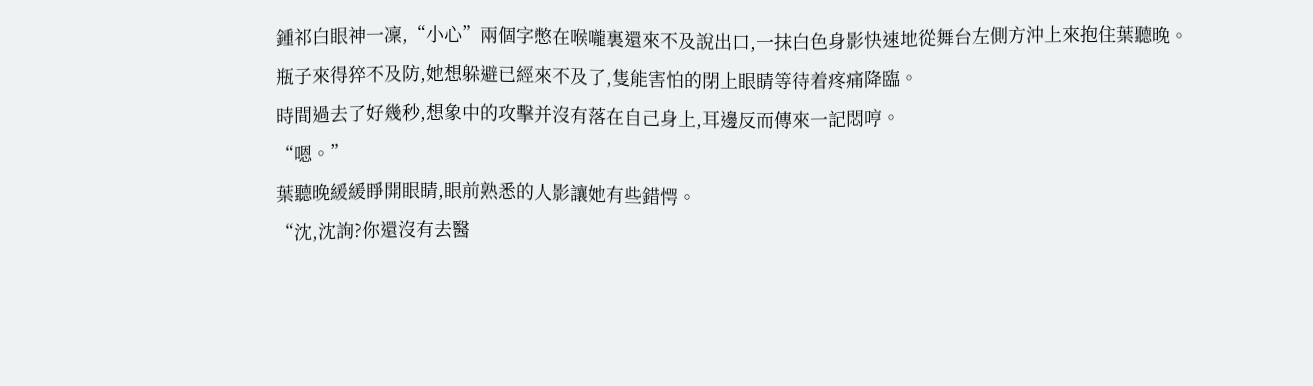鍾祁白眼神一凜,“小心”兩個字憋在喉嚨裏還來不及說出口,一抹白色身影快速地從舞台左側方沖上來抱住葉聽晚。
瓶子來得猝不及防,她想躲避已經來不及了,隻能害怕的閉上眼睛等待着疼痛降臨。
時間過去了好幾秒,想象中的攻擊并沒有落在自己身上,耳邊反而傳來一記悶哼。
“嗯。”
葉聽晚緩緩睜開眼睛,眼前熟悉的人影讓她有些錯愕。
“沈,沈詢?你還沒有去醫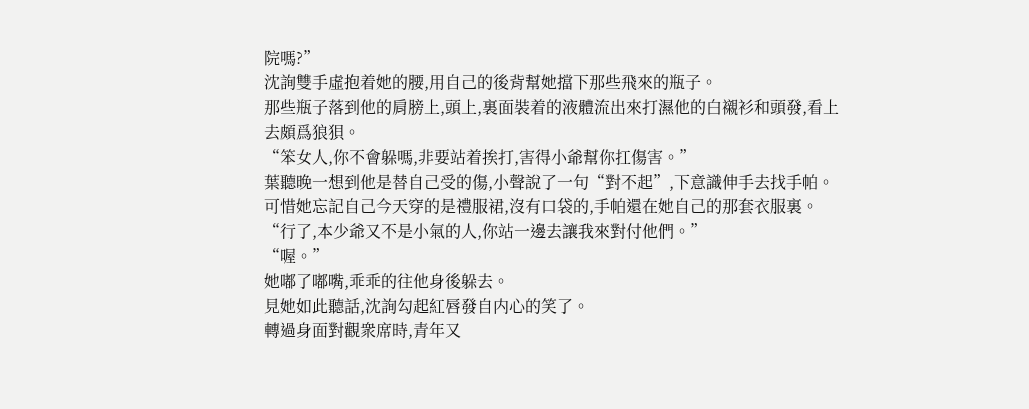院嗎?”
沈詢雙手虛抱着她的腰,用自己的後背幫她擋下那些飛來的瓶子。
那些瓶子落到他的肩膀上,頭上,裏面裝着的液體流出來打濕他的白襯衫和頭發,看上去頗爲狼狽。
“笨女人,你不會躲嗎,非要站着挨打,害得小爺幫你扛傷害。”
葉聽晚一想到他是替自己受的傷,小聲說了一句“對不起”,下意識伸手去找手帕。
可惜她忘記自己今天穿的是禮服裙,沒有口袋的,手帕還在她自己的那套衣服裏。
“行了,本少爺又不是小氣的人,你站一邊去讓我來對付他們。”
“喔。”
她嘟了嘟嘴,乖乖的往他身後躲去。
見她如此聽話,沈詢勾起紅唇發自内心的笑了。
轉過身面對觀衆席時,青年又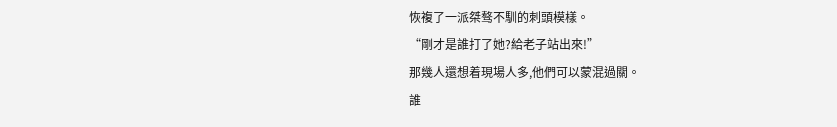恢複了一派桀骜不馴的刺頭模樣。
“剛才是誰打了她?給老子站出來!”
那幾人還想着現場人多,他們可以蒙混過關。
誰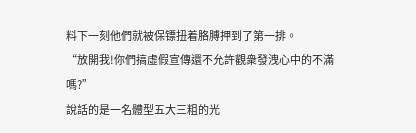料下一刻他們就被保镖扭着胳膊押到了第一排。
“放開我!你們搞虛假宣傳還不允許觀衆發洩心中的不滿嗎?”
說話的是一名體型五大三粗的光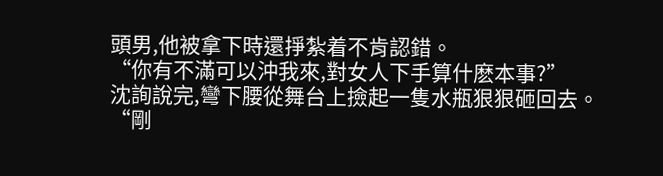頭男,他被拿下時還掙紮着不肯認錯。
“你有不滿可以沖我來,對女人下手算什麽本事?”
沈詢說完,彎下腰從舞台上撿起一隻水瓶狠狠砸回去。
“剛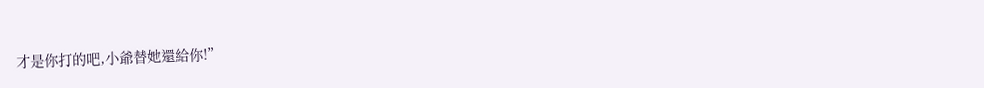才是你打的吧,小爺替她還給你!”